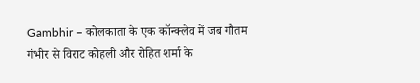Gambhir – कोलकाता के एक कॉन्क्लेव में जब गौतम गंभीर से विराट कोहली और रोहित शर्मा के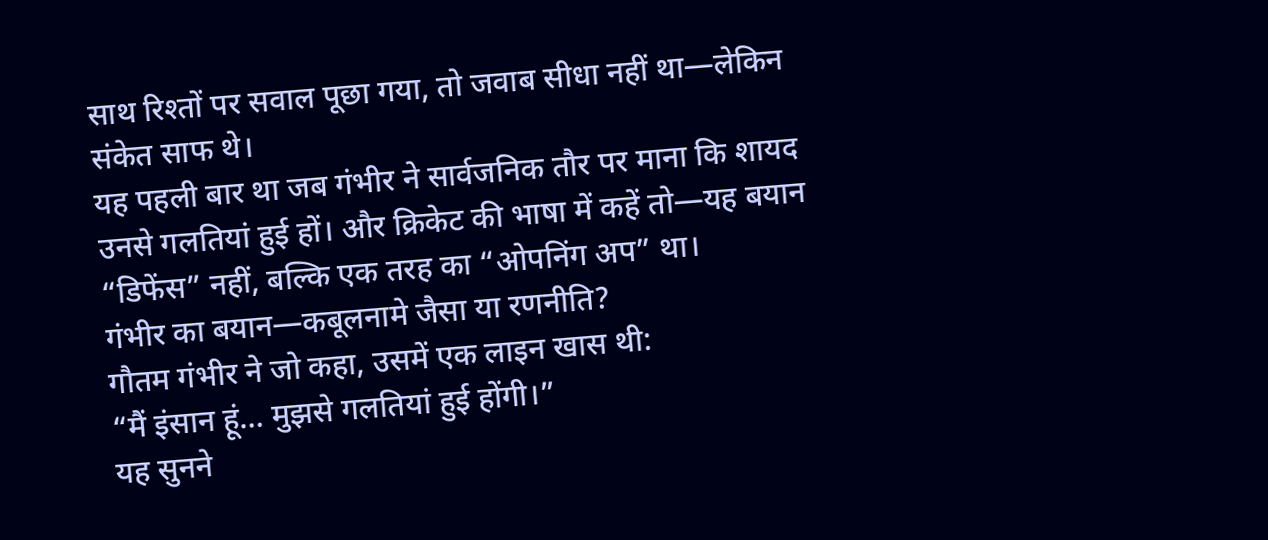साथ रिश्तों पर सवाल पूछा गया, तो जवाब सीधा नहीं था—लेकिन संकेत साफ थे।
यह पहली बार था जब गंभीर ने सार्वजनिक तौर पर माना कि शायद उनसे गलतियां हुई हों। और क्रिकेट की भाषा में कहें तो—यह बयान “डिफेंस” नहीं, बल्कि एक तरह का “ओपनिंग अप” था।
गंभीर का बयान—कबूलनामे जैसा या रणनीति?
गौतम गंभीर ने जो कहा, उसमें एक लाइन खास थी:
“मैं इंसान हूं… मुझसे गलतियां हुई होंगी।”
यह सुनने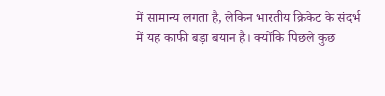में सामान्य लगता है, लेकिन भारतीय क्रिकेट के संदर्भ में यह काफी बड़ा बयान है। क्योंकि पिछले कुछ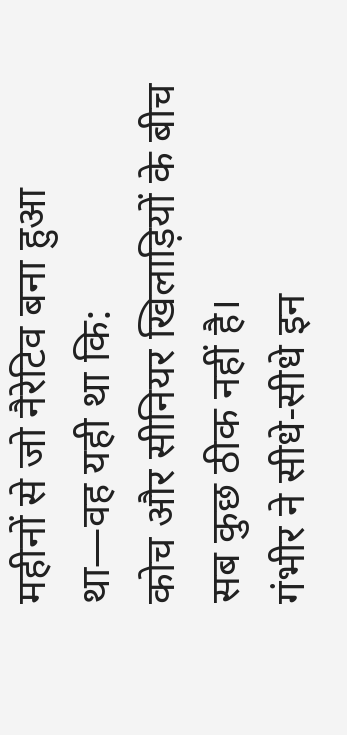महीनों से जो नैरेटिव बना हुआ था—वह यही था कि:
कोच और सीनियर खिलाड़ियों के बीच सब कुछ ठीक नहीं है।
गंभीर ने सीधे-सीधे इन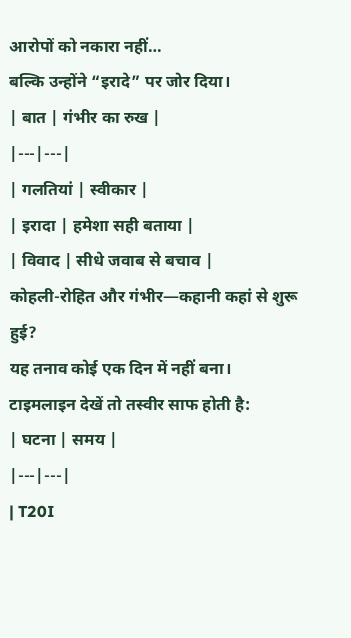आरोपों को नकारा नहीं…
बल्कि उन्होंने “इरादे” पर जोर दिया।
| बात | गंभीर का रुख |
|---|---|
| गलतियां | स्वीकार |
| इरादा | हमेशा सही बताया |
| विवाद | सीधे जवाब से बचाव |
कोहली-रोहित और गंभीर—कहानी कहां से शुरू हुई?
यह तनाव कोई एक दिन में नहीं बना।
टाइमलाइन देखें तो तस्वीर साफ होती है:
| घटना | समय |
|---|---|
| T20I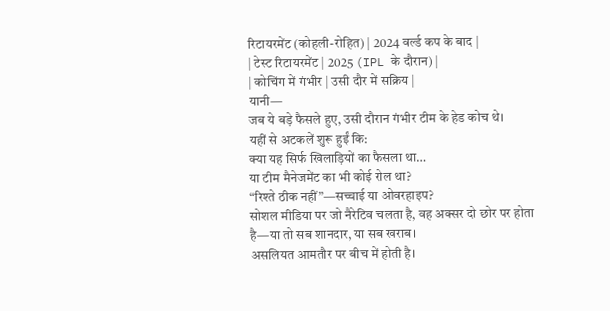रिटायरमेंट (कोहली-रोहित) | 2024 वर्ल्ड कप के बाद |
| टेस्ट रिटायरमेंट | 2025 (IPL के दौरान) |
| कोचिंग में गंभीर | उसी दौर में सक्रिय |
यानी—
जब ये बड़े फैसले हुए, उसी दौरान गंभीर टीम के हेड कोच थे।
यहीं से अटकलें शुरू हुईं कि:
क्या यह सिर्फ खिलाड़ियों का फैसला था…
या टीम मैनेजमेंट का भी कोई रोल था?
“रिश्ते ठीक नहीं”—सच्चाई या ओवरहाइप?
सोशल मीडिया पर जो नैरेटिव चलता है, वह अक्सर दो छोर पर होता है—या तो सब शानदार, या सब खराब।
असलियत आमतौर पर बीच में होती है।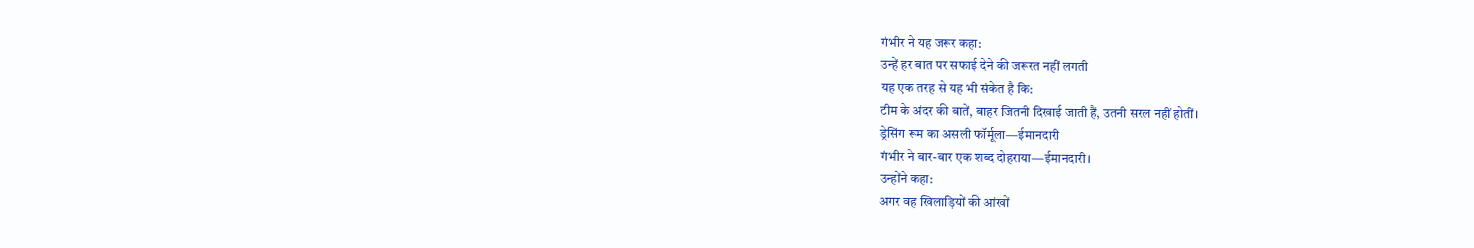गंभीर ने यह जरूर कहा:
उन्हें हर बात पर सफाई देने की जरूरत नहीं लगती
यह एक तरह से यह भी संकेत है कि:
टीम के अंदर की बातें, बाहर जितनी दिखाई जाती हैं, उतनी सरल नहीं होतीं।
ड्रेसिंग रूम का असली फॉर्मूला—ईमानदारी
गंभीर ने बार-बार एक शब्द दोहराया—ईमानदारी।
उन्होंने कहा:
अगर वह खिलाड़ियों की आंखों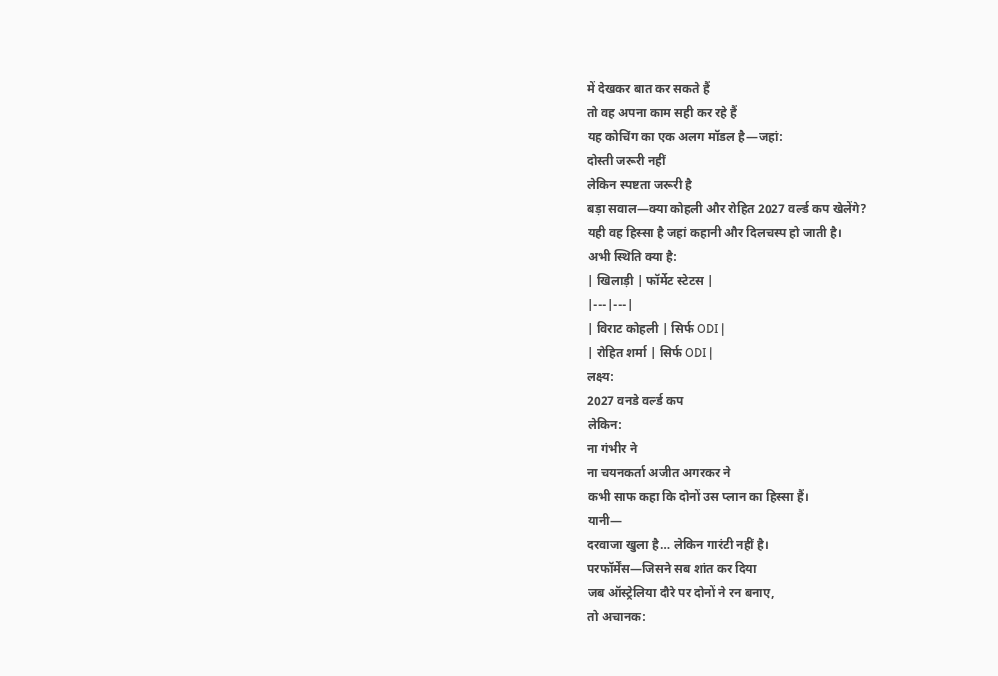में देखकर बात कर सकते हैं
तो वह अपना काम सही कर रहे हैं
यह कोचिंग का एक अलग मॉडल है—जहां:
दोस्ती जरूरी नहीं
लेकिन स्पष्टता जरूरी है
बड़ा सवाल—क्या कोहली और रोहित 2027 वर्ल्ड कप खेलेंगे?
यही वह हिस्सा है जहां कहानी और दिलचस्प हो जाती है।
अभी स्थिति क्या है:
| खिलाड़ी | फॉर्मेट स्टेटस |
|---|---|
| विराट कोहली | सिर्फ ODI |
| रोहित शर्मा | सिर्फ ODI |
लक्ष्य:
2027 वनडे वर्ल्ड कप
लेकिन:
ना गंभीर ने
ना चयनकर्ता अजीत अगरकर ने
कभी साफ कहा कि दोनों उस प्लान का हिस्सा हैं।
यानी—
दरवाजा खुला है… लेकिन गारंटी नहीं है।
परफॉर्मेंस—जिसने सब शांत कर दिया
जब ऑस्ट्रेलिया दौरे पर दोनों ने रन बनाए,
तो अचानक: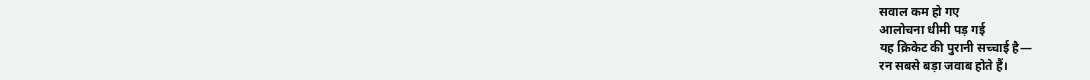सवाल कम हो गए
आलोचना धीमी पड़ गई
यह क्रिकेट की पुरानी सच्चाई है—
रन सबसे बड़ा जवाब होते हैं।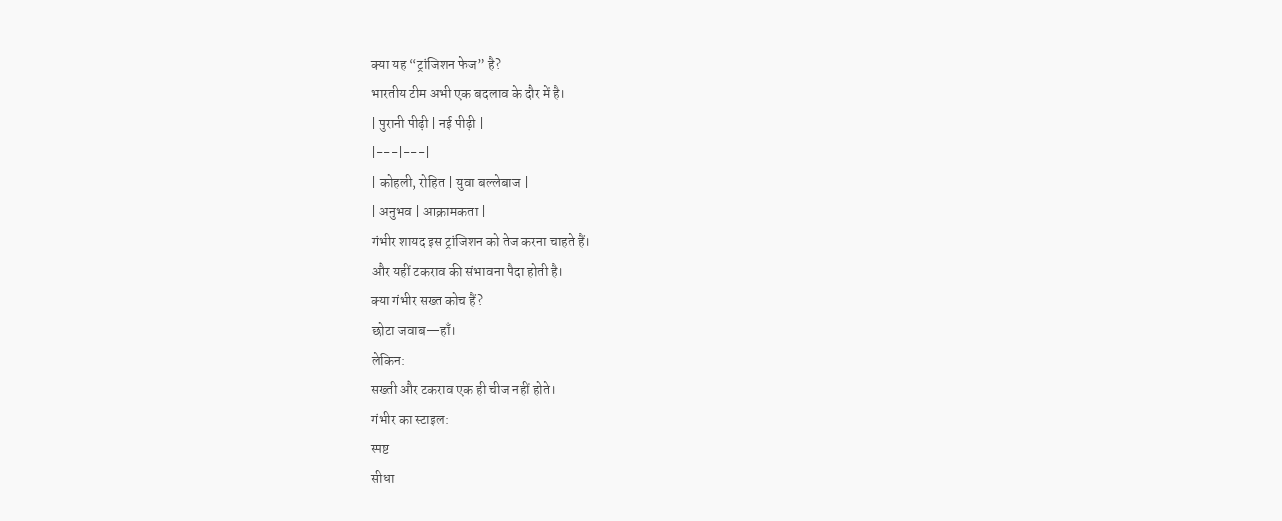क्या यह “ट्रांजिशन फेज” है?
भारतीय टीम अभी एक बदलाव के दौर में है।
| पुरानी पीढ़ी | नई पीढ़ी |
|---|---|
| कोहली, रोहित | युवा बल्लेबाज |
| अनुभव | आक्रामकता |
गंभीर शायद इस ट्रांजिशन को तेज करना चाहते हैं।
और यहीं टकराव की संभावना पैदा होती है।
क्या गंभीर सख्त कोच हैं?
छोटा जवाब—हाँ।
लेकिन:
सख्ती और टकराव एक ही चीज नहीं होते।
गंभीर का स्टाइल:
स्पष्ट
सीधा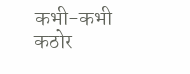कभी-कभी कठोर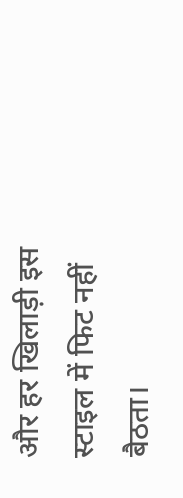और हर खिलाड़ी इस स्टाइल में फिट नहीं बैठता।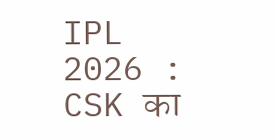IPL 2026 : CSK का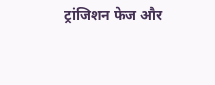ट्रांजिशन फेज और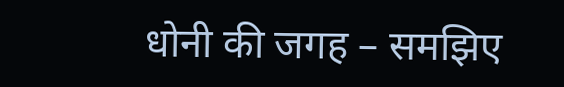धोनी की जगह – समझिए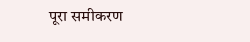पूरा समीकरण